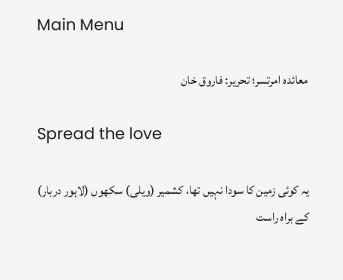Main Menu

معائدہ امرتسر؛ تحریر: فاروق خان

Spread the love

یہ کوئی زمین کا سودا نہیں تھا، کشمیر (ویلی) سکھوں (لاہور دربار) کے براہ راست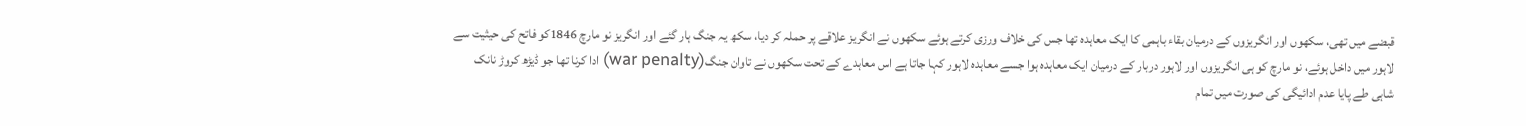قبضے میں تھی، سکھوں اور انگریزوں کے درمیان بقاء باہمی کا ایک معاہدہ تھا جس کی خلاف ورزی کرتے ہوئے سکھوں نے انگریز علاقے پر حملہ کر دیا، سکھ یہ جنگ ہار گئے اور انگریز نو مارچ 1846کو فاتح کی حیثیت سے لاہور میں داخل ہوئے، نو مارچ کو ہی انگریزوں اور لاہور دربار کے درمیان ایک معاہدہ ہوا جسے معاہدہ لاہور کہا جاتا ہے اس معاہدے کے تحت سکھوں نے تاوان جنگ(war penalty) ادا کرنا تھا جو ڈیڑھ کروڑ نانک شاہی طے پایا عدم ادائیگی کی صورت میں تمام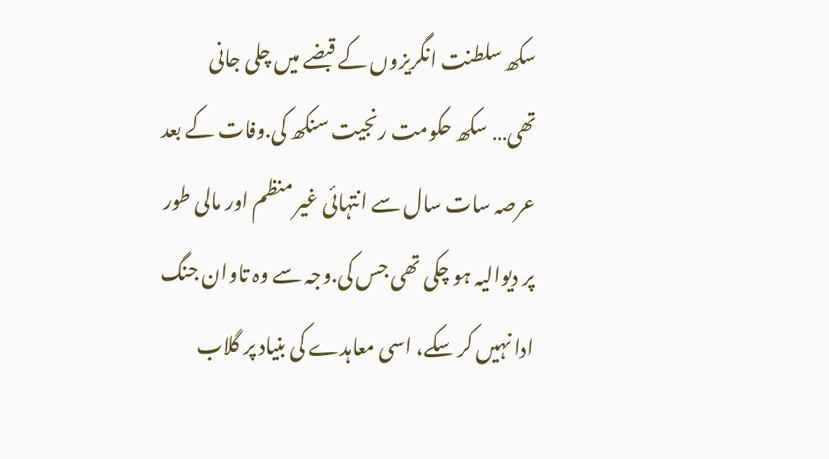سکھ سلطنت انگریزوں کے قبضے میں چلی جانی تھی… سکھ حکومت رنجیت سنکھ کی.وفات کے بعد عرصہ سات سال سے انتہائی غیر منظم اور مالی طور پر دیوالیہ ہو چکی تھی جس کی.وجہ سے وہ تاوان جنگ ادا نہیں کر سکے، اسی معاہدے کی بنیاد پر گلاب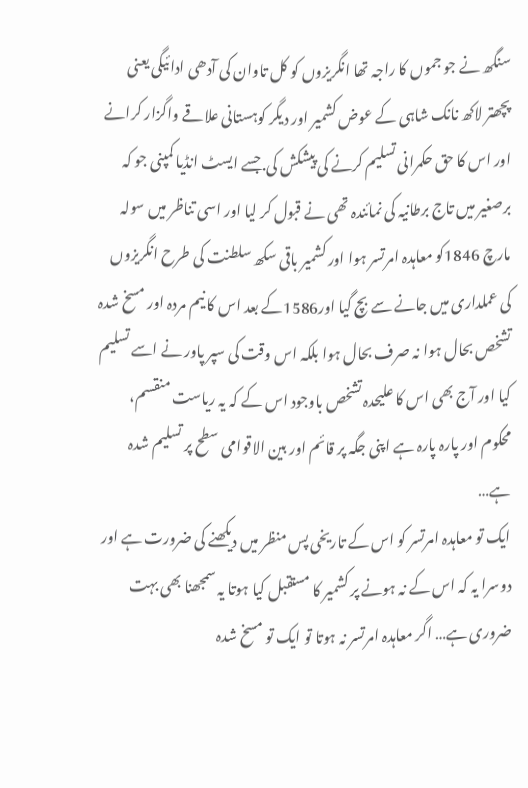سنگھ نے جو جموں کا راجہ تھا انگریزوں کو کل تاوان کی آدھی ادائیگی یعنی پچھتر لاکھ نانک شاہی کے عوض کشمیر اور دیگر کوہستانی علاقے واگزار کرانے اور اس کا حق حکمرانی تسلیم کرنے کی پیشکش کی.جسے ایسٹ انڈیا کمپنی جو کہ برصغیر میں تاج برطانیہ کی نمائندہ تھی نے قبول کر لیا اور اسی تناظر میں سولہ مارچ 1846کو معاہدہ امرتسر ہوا اور کشمیر باقی سکھ سلطنت کی طرح انگریزوں کی عملداری میں جانے سے بچ گیا اور1586کے بعد اس کا نیم مردہ اور مسخ شدہ تشخص بحال ہوا نہ صرف بحال ہوا بلکہ اس وقت کی سپر پاور نے اسے تسلیم کیا اور آج بھی اس کا علیحدہ تشخص باوجود اس کے کہ یہ ریاست منقسم، محکوم اور پارہ پارہ ہے اپنی جگہ پر قائم اور بین الاقوامی سطح پر تسلیم شدہ ہے…
ایک تو معاہدہ امرتسر کو اس کے تاریخی پس منظر میں دیکھنے کی ضرورت ہے اور دوسرا یہ کہ اس کے نہ ہونے پر کشمیر کا مستقبل کیا ہوتا یہ سمجھنا بھی بہت ضروری ہے… اگر معاہدہ امرتسر نہ ہوتا تو ایک تو مسخ شدہ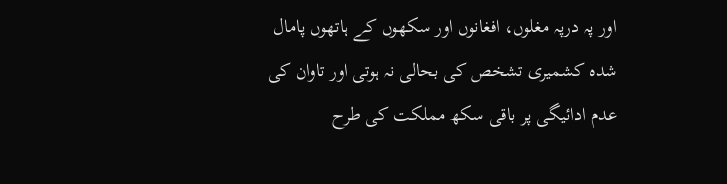اور پہ درپہ مغلوں، افغانوں اور سکھوں کے ہاتھوں پامال شدہ کشمیری تشخص کی بحالی نہ ہوتی اور تاوان کی عدم ادائیگی پر باقی سکھ مملکت کی طرح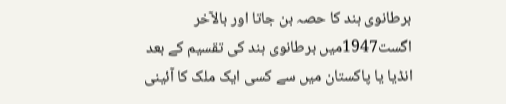برطانوی ہند کا حصہ بن جاتا اور بالآخر اگست1947میں برطانوی ہند کی تقسیم کے بعد انڈیا یا پاکستان میں سے کسی ایک ملک کا آئینی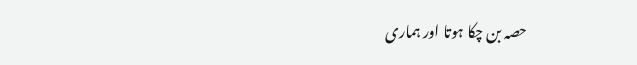حصہ بن چکا ہوتا اور ہماری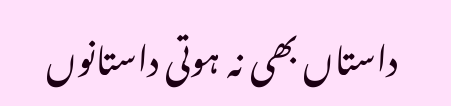داستاں بھی نہ ہوتی داستانوں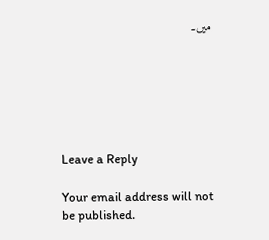میں۔






Leave a Reply

Your email address will not be published.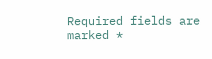Required fields are marked *